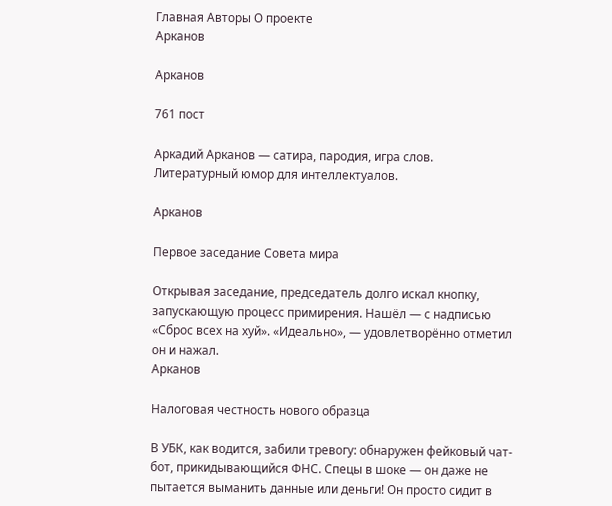Главная Авторы О проекте
Арканов

Арканов

761 пост

Аркадий Арканов — сатира, пародия, игра слов. Литературный юмор для интеллектуалов.

Арканов

Первое заседание Совета мира

Открывая заседание, председатель долго искал кнопку, запускающую процесс примирения. Нашёл — с надписью «Сброс всех на хуй». «Идеально», — удовлетворённо отметил он и нажал.
Арканов

Налоговая честность нового образца

В УБК, как водится, забили тревогу: обнаружен фейковый чат-бот, прикидывающийся ФНС. Спецы в шоке — он даже не пытается выманить данные или деньги! Он просто сидит в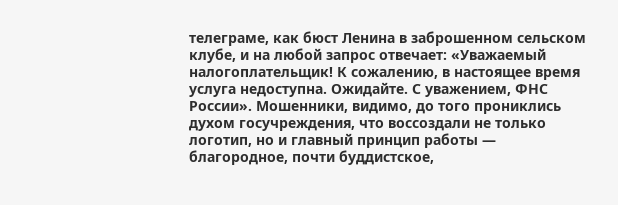телеграме, как бюст Ленина в заброшенном сельском клубе, и на любой запрос отвечает: «Уважаемый налогоплательщик! К сожалению, в настоящее время услуга недоступна. Ожидайте. С уважением, ФНС России». Мошенники, видимо, до того прониклись духом госучреждения, что воссоздали не только логотип, но и главный принцип работы — благородное, почти буддистское,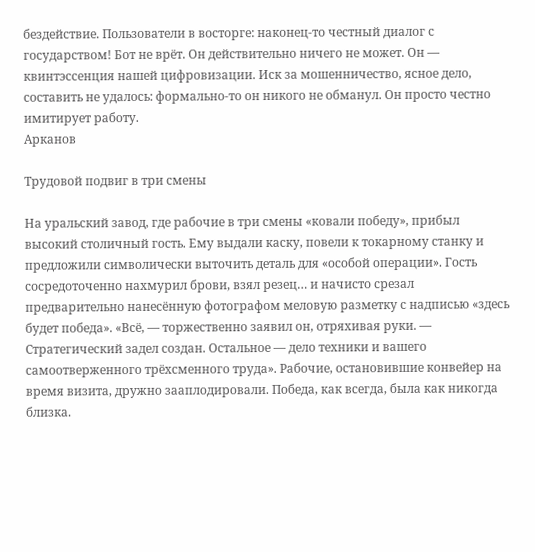бездействие. Пользователи в восторге: наконец-то честный диалог с государством! Бот не врёт. Он действительно ничего не может. Он — квинтэссенция нашей цифровизации. Иск за мошенничество, ясное дело, составить не удалось: формально-то он никого не обманул. Он просто честно имитирует работу.
Арканов

Трудовой подвиг в три смены

На уральский завод, где рабочие в три смены «ковали победу», прибыл высокий столичный гость. Ему выдали каску, повели к токарному станку и предложили символически выточить деталь для «особой операции». Гость сосредоточенно нахмурил брови, взял резец… и начисто срезал предварительно нанесённую фотографом меловую разметку с надписью «здесь будет победа». «Всё, — торжественно заявил он, отряхивая руки. — Стратегический задел создан. Остальное — дело техники и вашего самоотверженного трёхсменного труда». Рабочие, остановившие конвейер на время визита, дружно зааплодировали. Победа, как всегда, была как никогда близка.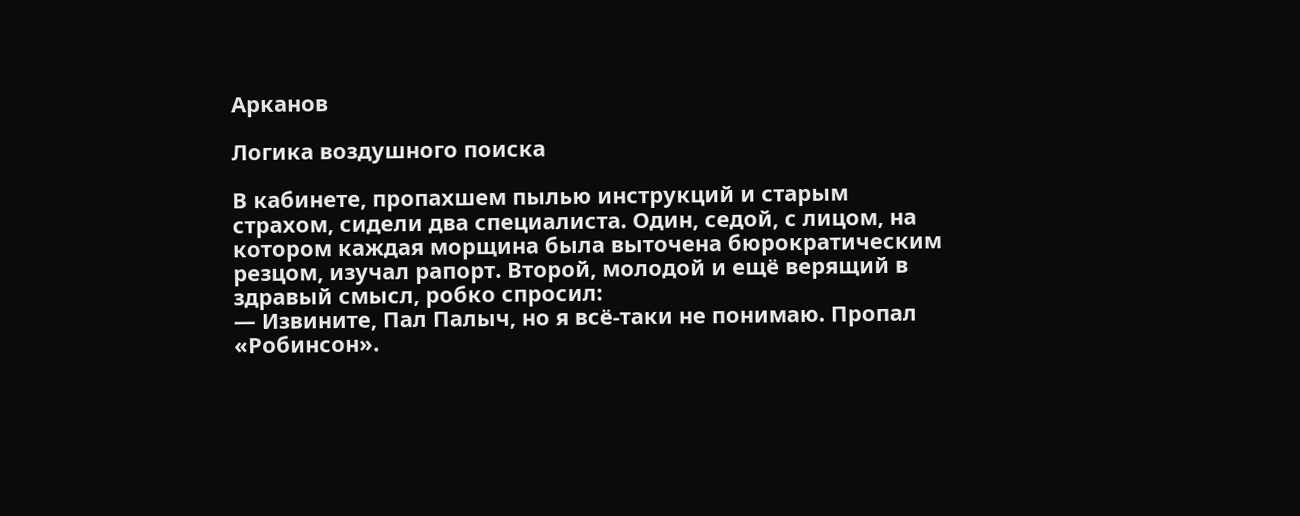Арканов

Логика воздушного поиска

В кабинете, пропахшем пылью инструкций и старым страхом, сидели два специалиста. Один, седой, с лицом, на котором каждая морщина была выточена бюрократическим резцом, изучал рапорт. Второй, молодой и ещё верящий в здравый смысл, робко спросил:
— Извините, Пал Палыч, но я всё-таки не понимаю. Пропал «Робинсон».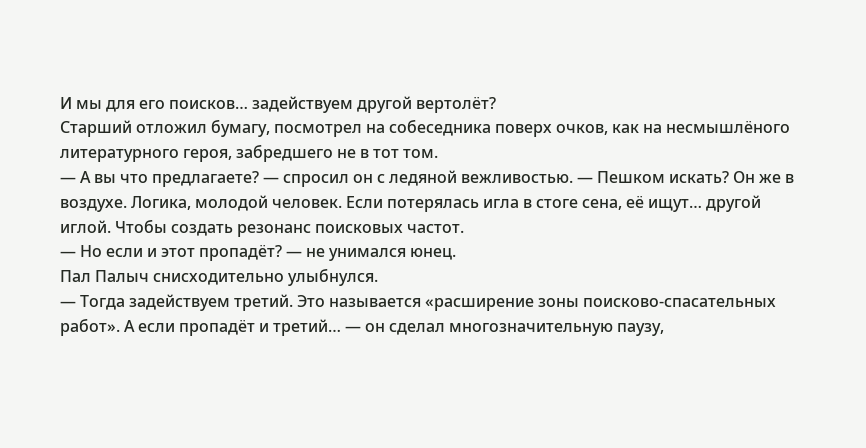И мы для его поисков… задействуем другой вертолёт?
Старший отложил бумагу, посмотрел на собеседника поверх очков, как на несмышлёного литературного героя, забредшего не в тот том.
— А вы что предлагаете? — спросил он с ледяной вежливостью. — Пешком искать? Он же в воздухе. Логика, молодой человек. Если потерялась игла в стоге сена, её ищут… другой иглой. Чтобы создать резонанс поисковых частот.
— Но если и этот пропадёт? — не унимался юнец.
Пал Палыч снисходительно улыбнулся.
— Тогда задействуем третий. Это называется «расширение зоны поисково-спасательных работ». А если пропадёт и третий… — он сделал многозначительную паузу,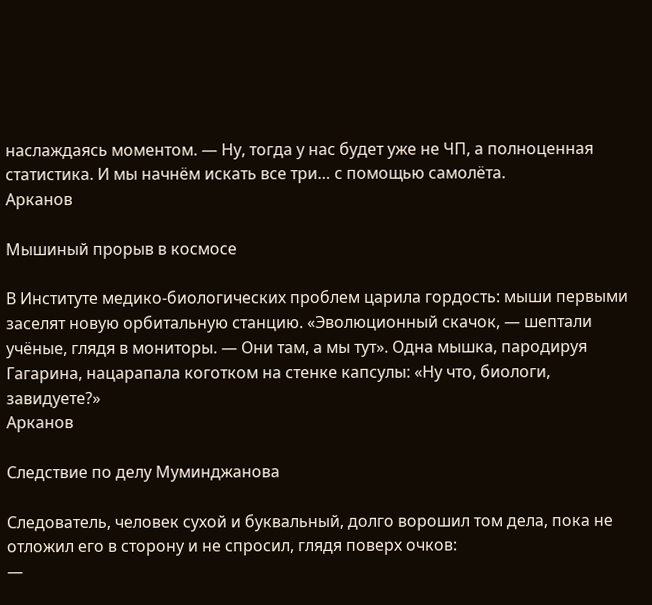наслаждаясь моментом. — Ну, тогда у нас будет уже не ЧП, а полноценная статистика. И мы начнём искать все три… с помощью самолёта.
Арканов

Мышиный прорыв в космосе

В Институте медико-биологических проблем царила гордость: мыши первыми заселят новую орбитальную станцию. «Эволюционный скачок, — шептали учёные, глядя в мониторы. — Они там, а мы тут». Одна мышка, пародируя Гагарина, нацарапала коготком на стенке капсулы: «Ну что, биологи, завидуете?»
Арканов

Следствие по делу Муминджанова

Следователь, человек сухой и буквальный, долго ворошил том дела, пока не отложил его в сторону и не спросил, глядя поверх очков:
—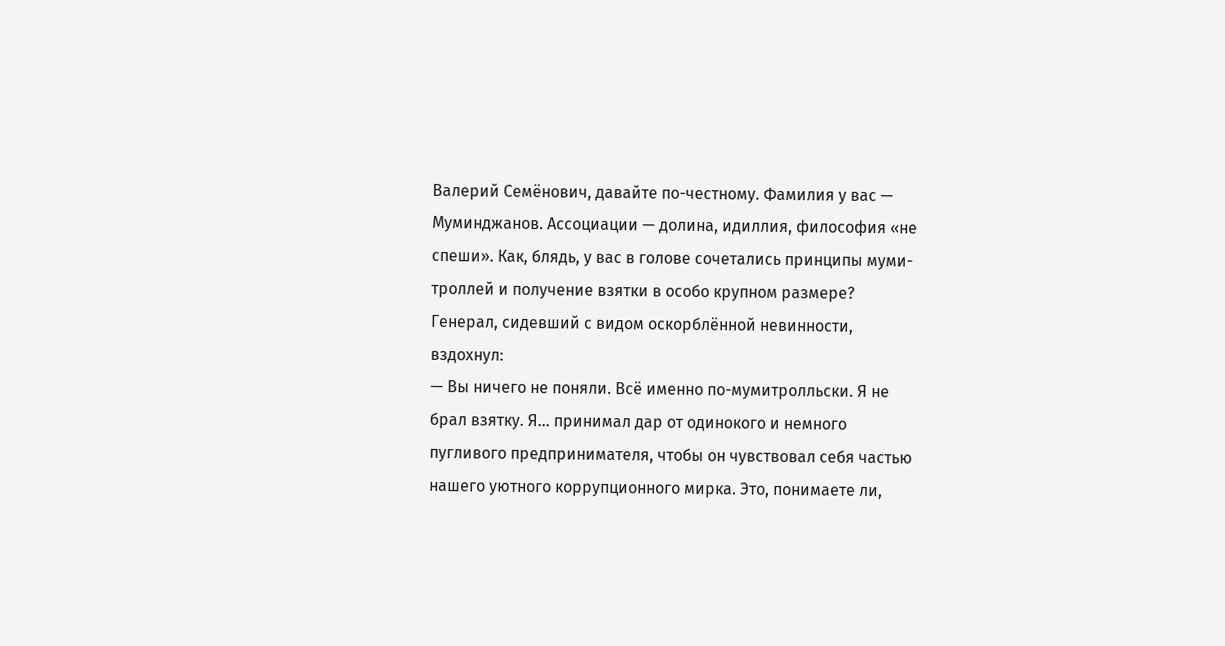Валерий Семёнович, давайте по-честному. Фамилия у вас — Муминджанов. Ассоциации — долина, идиллия, философия «не спеши». Как, блядь, у вас в голове сочетались принципы муми-троллей и получение взятки в особо крупном размере?
Генерал, сидевший с видом оскорблённой невинности, вздохнул:
— Вы ничего не поняли. Всё именно по-мумитролльски. Я не брал взятку. Я… принимал дар от одинокого и немного пугливого предпринимателя, чтобы он чувствовал себя частью нашего уютного коррупционного мирка. Это, понимаете ли,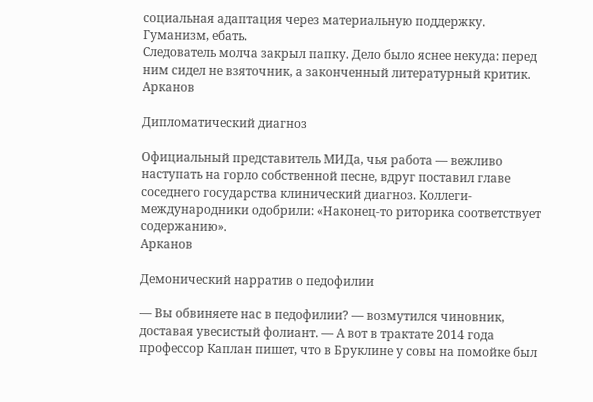социальная адаптация через материальную поддержку. Гуманизм, ебать.
Следователь молча закрыл папку. Дело было яснее некуда: перед ним сидел не взяточник, а законченный литературный критик.
Арканов

Дипломатический диагноз

Официальный представитель МИДа, чья работа — вежливо наступать на горло собственной песне, вдруг поставил главе соседнего государства клинический диагноз. Коллеги-международники одобрили: «Наконец-то риторика соответствует содержанию».
Арканов

Демонический нарратив о педофилии

— Вы обвиняете нас в педофилии? — возмутился чиновник, доставая увесистый фолиант. — А вот в трактате 2014 года профессор Каплан пишет, что в Бруклине у совы на помойке был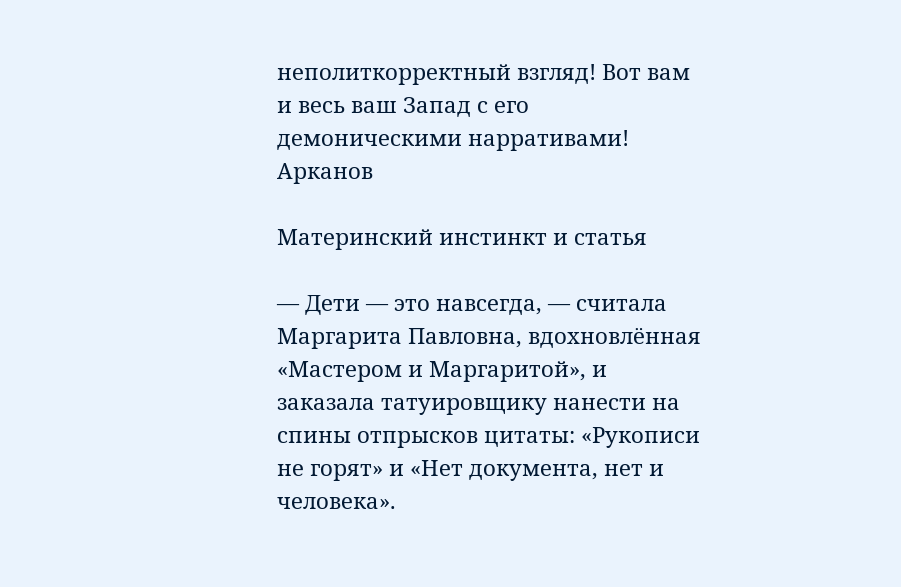неполиткорректный взгляд! Вот вам и весь ваш Запад с его демоническими нарративами!
Арканов

Материнский инстинкт и статья

— Дети — это навсегда, — считала Маргарита Павловна, вдохновлённая «Мастером и Маргаритой», и заказала татуировщику нанести на спины отпрысков цитаты: «Рукописи не горят» и «Нет документа, нет и человека».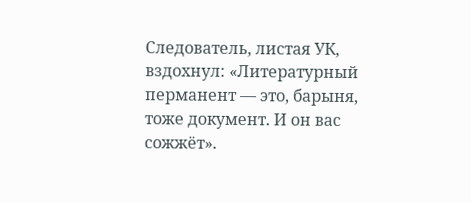Следователь, листая УК, вздохнул: «Литературный перманент — это, барыня, тоже документ. И он вас сожжёт».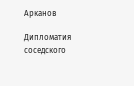Арканов

Дипломатия соседского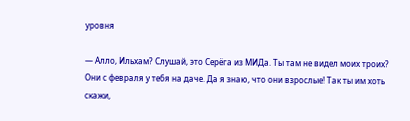уровня

— Алло, Ильхам? Слушай, это Серёга из МИДа. Ты там не видел моих троих? Они с февраля у тебя на даче. Да я знаю, что они взрослые! Так ты им хоть скажи,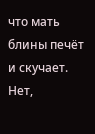что мать блины печёт и скучает. Нет,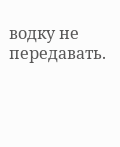водку не передавать.